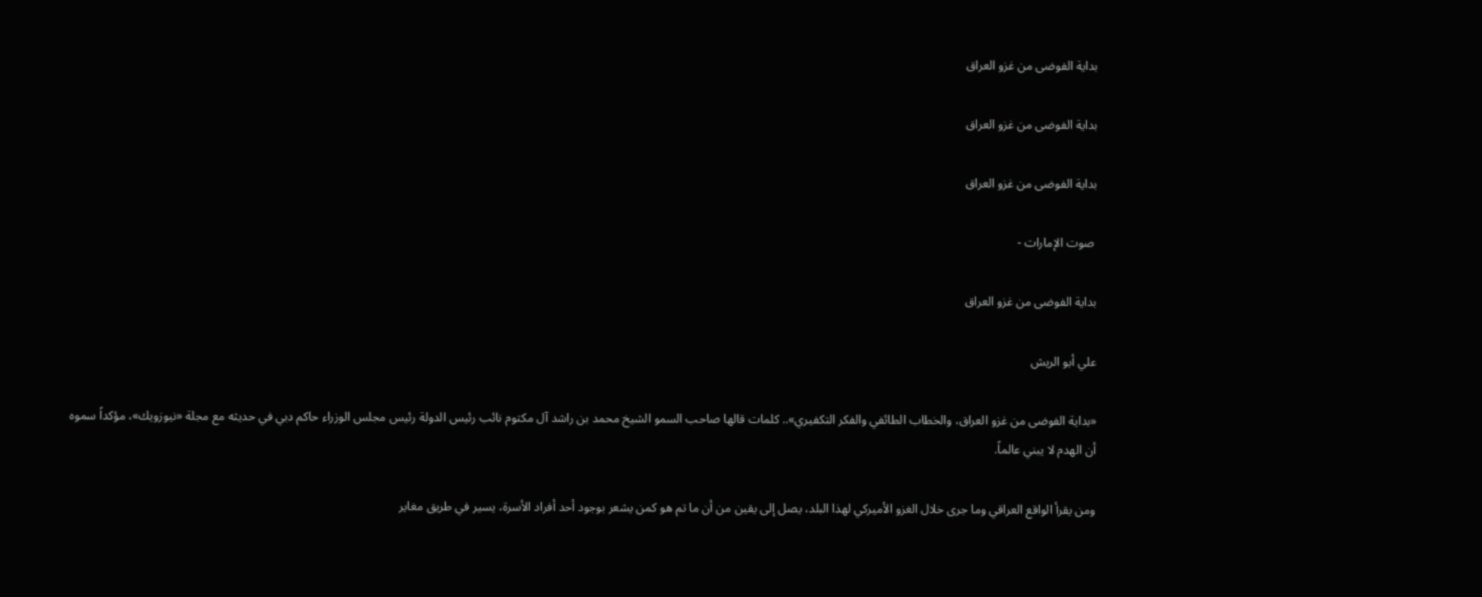بداية الفوضى من غزو العراق

بداية الفوضى من غزو العراق

بداية الفوضى من غزو العراق

 صوت الإمارات -

بداية الفوضى من غزو العراق

علي أبو الريش

«بداية الفوضى من غزو العراق، والخطاب الطائفي والفكر التكفيري».. كلمات قالها صاحب السمو الشيخ محمد بن راشد آل مكتوم نائب رئيس الدولة رئيس مجلس الوزراء حاكم دبي في حديثه مع مجلة «نيوزويك»، مؤكداً سموه أن الهدم لا يبني عالماً.

ومن يقرأ الواقع العراقي وما جرى خلال الغزو الأميركي لهذا البلد، يصل إلى يقين من أن ما تم هو كمن يشعر بوجود أحد أفراد الأسرة، يسير في طريق مغاير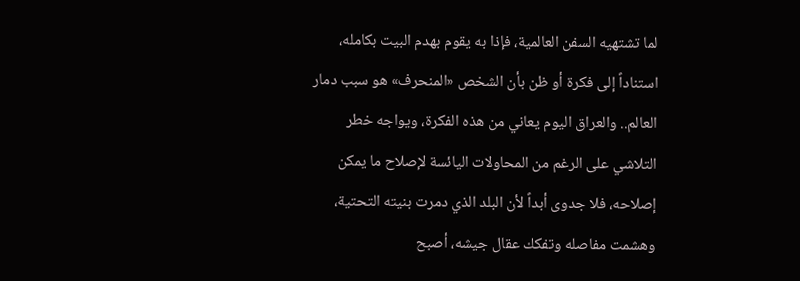لما تشتهيه السفن العالمية، فإذا به يقوم بهدم البيت بكامله، استناداً إلى فكرة أو ظن بأن الشخص «المنحرف» هو سبب دمار العالم.. والعراق اليوم يعاني من هذه الفكرة، ويواجه خطر التلاشي على الرغم من المحاولات اليائسة لإصلاح ما يمكن إصلاحه، فلا جدوى أبداً لأن البلد الذي دمرت بنيته التحتية، وهشمت مفاصله وتفكك عقال جيشه، أصبح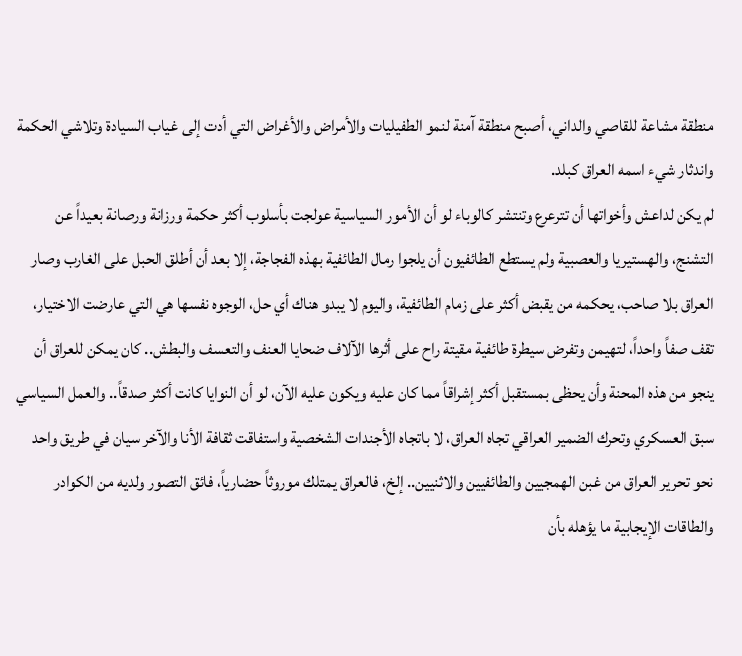منطقة مشاعة للقاصي والداني، أصبح منطقة آمنة لنمو الطفيليات والأمراض والأغراض التي أدت إلى غياب السيادة وتلاشي الحكمة واندثار شيء اسمه العراق كبلد.
لم يكن لداعش وأخواتها أن تترعرع وتنتشر كالوباء لو أن الأمور السياسية عولجت بأسلوب أكثر حكمة ورزانة ورصانة بعيداً عن التشنج، والهستيريا والعصبية ولم يستطع الطائفيون أن يلجوا رمال الطائفية بهذه الفجاجة، إلا بعد أن أطلق الحبل على الغارب وصار العراق بلا صاحب، يحكمه من يقبض أكثر على زمام الطائفية، واليوم لا يبدو هناك أي حل، الوجوه نفسها هي التي عارضت الاختيار، تقف صفاً واحداً، لتهيمن وتفرض سيطرة طائفية مقيتة راح على أثرها الآلاف ضحايا العنف والتعسف والبطش.. كان يمكن للعراق أن ينجو من هذه المحنة وأن يحظى بمستقبل أكثر إشراقاً مما كان عليه ويكون عليه الآن، لو أن النوايا كانت أكثر صدقاً.. والعمل السياسي سبق العسكري وتحرك الضمير العراقي تجاه العراق، لا باتجاه الأجندات الشخصية واستفاقت ثقافة الأنا والآخر سيان في طريق واحد نحو تحرير العراق من غبن الهمجيين والطائفيين والاثنيين.. إلخ، فالعراق يمتلك موروثاً حضارياً، فائق التصور ولديه من الكوادر والطاقات الإيجابية ما يؤهله بأن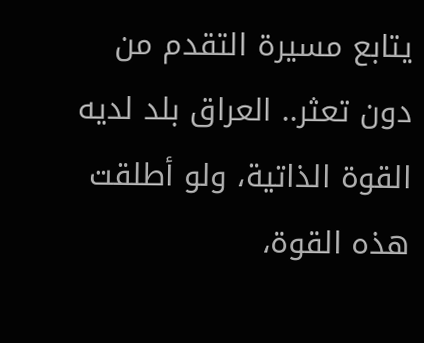يتابع مسيرة التقدم من دون تعثر.. العراق بلد لديه القوة الذاتية، ولو أطلقت هذه القوة،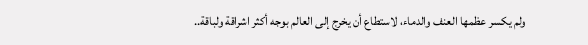ولم يكسر عظمها العنف والدماء، لاستطاع أن يخرج إلى العالم بوجه أكثر اشراقة ولباقة..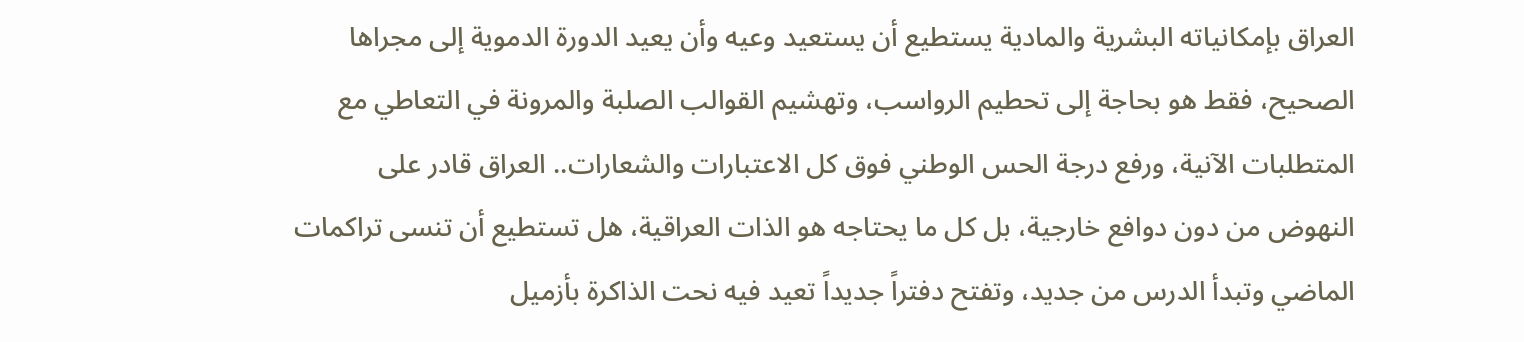العراق بإمكانياته البشرية والمادية يستطيع أن يستعيد وعيه وأن يعيد الدورة الدموية إلى مجراها الصحيح، فقط هو بحاجة إلى تحطيم الرواسب، وتهشيم القوالب الصلبة والمرونة في التعاطي مع المتطلبات الآنية، ورفع درجة الحس الوطني فوق كل الاعتبارات والشعارات.. العراق قادر على النهوض من دون دوافع خارجية، بل كل ما يحتاجه هو الذات العراقية، هل تستطيع أن تنسى تراكمات الماضي وتبدأ الدرس من جديد، وتفتح دفتراً جديداً تعيد فيه نحت الذاكرة بأزميل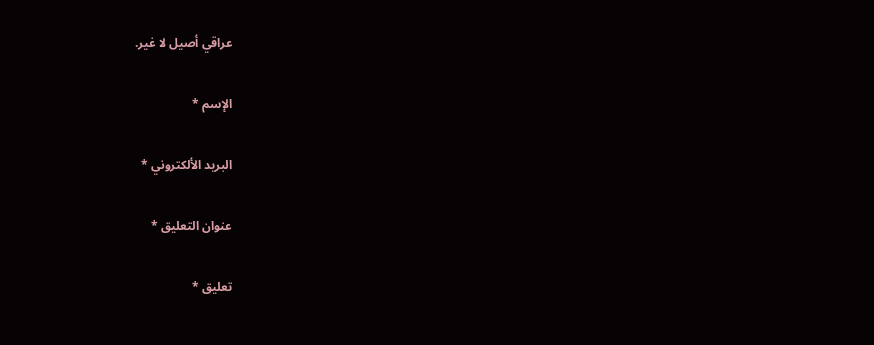عراقي أصيل لا غير.

الإسم *

البريد الألكتروني *

عنوان التعليق *

تعليق *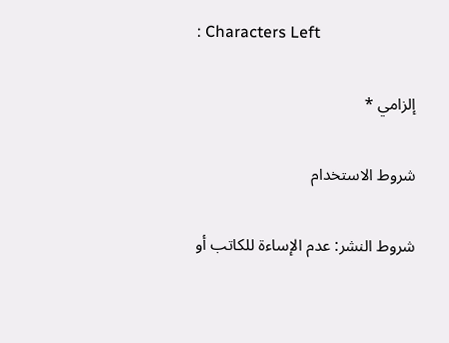: Characters Left

إلزامي *

شروط الاستخدام

شروط النشر: عدم الإساءة للكاتب أو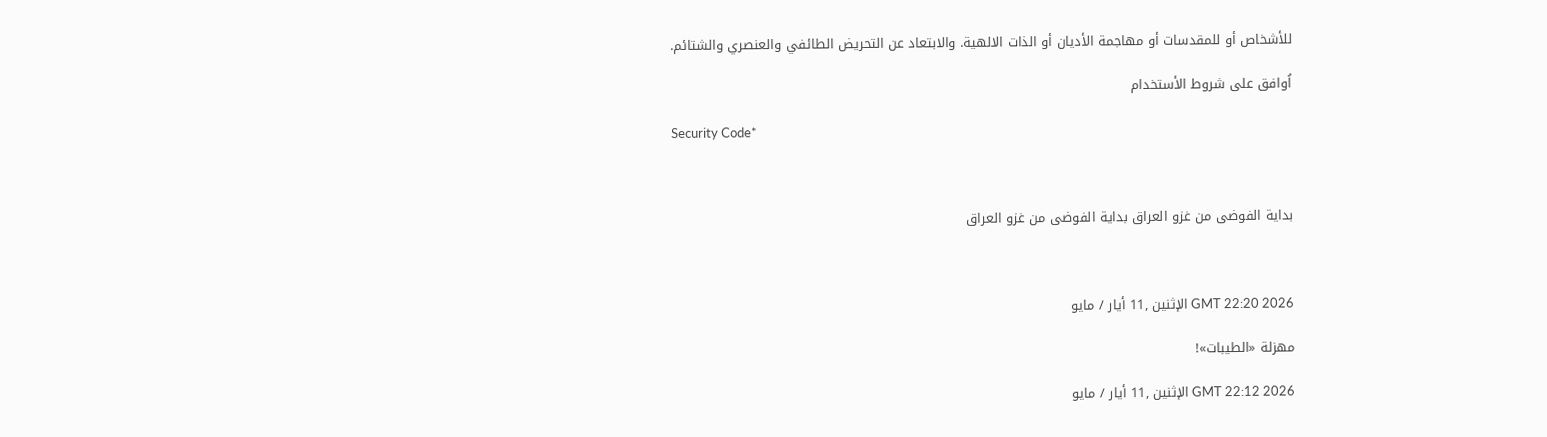للأشخاص أو للمقدسات أو مهاجمة الأديان أو الذات الالهية. والابتعاد عن التحريض الطائفي والعنصري والشتائم.

اُوافق على شروط الأستخدام

Security Code*



بداية الفوضى من غزو العراق بداية الفوضى من غزو العراق



GMT 22:20 2026 الإثنين ,11 أيار / مايو

مهزلة «الطيبات»!

GMT 22:12 2026 الإثنين ,11 أيار / مايو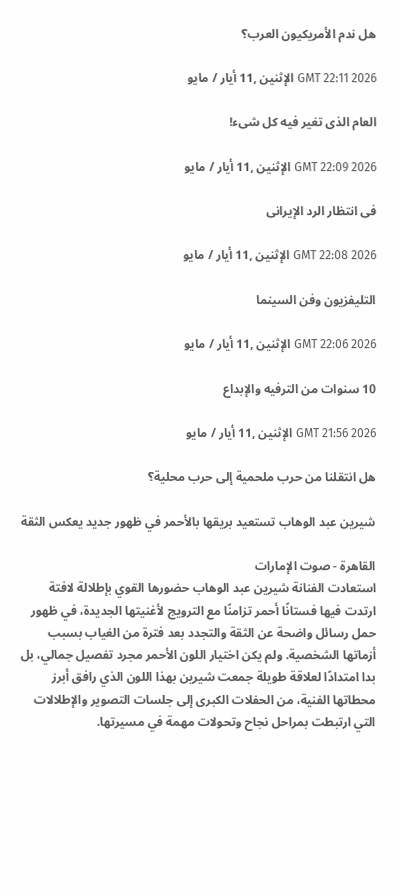هل ندم الأمريكيون العرب؟

GMT 22:11 2026 الإثنين ,11 أيار / مايو

العام الذى تغير فيه كل شىء!

GMT 22:09 2026 الإثنين ,11 أيار / مايو

فى انتظار الرد الإيرانى

GMT 22:08 2026 الإثنين ,11 أيار / مايو

التليفزيون وفن السينما

GMT 22:06 2026 الإثنين ,11 أيار / مايو

10 سنوات من الترفيه والإبداع

GMT 21:56 2026 الإثنين ,11 أيار / مايو

هل انتقلنا من حرب ملحمية إلى حرب محلية؟

شيرين عبد الوهاب تستعيد بريقها بالأحمر في ظهور جديد يعكس الثقة

القاهرة - صوت الإمارات
استعادت الفنانة شيرين عبد الوهاب حضورها القوي بإطلالة لافتة ارتدت فيها فستانًا أحمر تزامنًا مع الترويج لأغنيتها الجديدة، في ظهور حمل رسائل واضحة عن الثقة والتجدد بعد فترة من الغياب بسبب أزماتها الشخصية. ولم يكن اختيار اللون الأحمر مجرد تفصيل جمالي، بل بدا امتدادًا لعلاقة طويلة جمعت شيرين بهذا اللون الذي رافق أبرز محطاتها الفنية، من الحفلات الكبرى إلى جلسات التصوير والإطلالات التي ارتبطت بمراحل نجاح وتحولات مهمة في مسيرتها.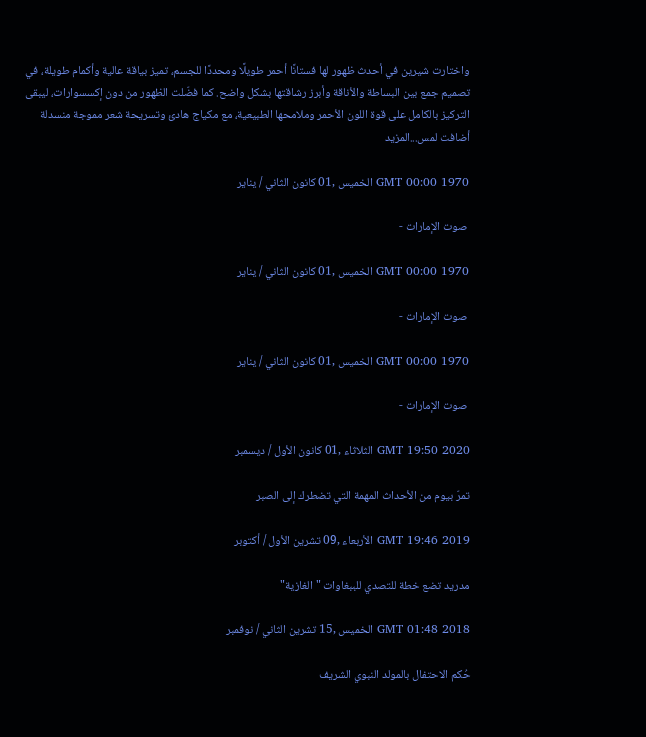واختارت شيرين في أحدث ظهور لها فستانًا أحمر طويلًا ومحددًا للجسم، تميز بياقة عالية وأكمام طويلة، في تصميم جمع بين البساطة والأناقة وأبرز رشاقتها بشكل واضح. كما فضّلت الظهور من دون إكسسوارات، ليبقى التركيز بالكامل على قوة اللون الأحمر وملامحها الطبيعية، مع مكياج هادئ وتسريحة شعر مموجة منسدلة أضافت لمس...المزيد

GMT 00:00 1970 الخميس ,01 كانون الثاني / يناير

 صوت الإمارات -

GMT 00:00 1970 الخميس ,01 كانون الثاني / يناير

 صوت الإمارات -

GMT 00:00 1970 الخميس ,01 كانون الثاني / يناير

 صوت الإمارات -

GMT 19:50 2020 الثلاثاء ,01 كانون الأول / ديسمبر

تمرّ بيوم من الأحداث المهمة التي تضطرك إلى الصبر

GMT 19:46 2019 الأربعاء ,09 تشرين الأول / أكتوبر

مدريد تضع خطة للتصدي للببغاوات "الغازية"

GMT 01:48 2018 الخميس ,15 تشرين الثاني / نوفمبر

حُكم الاحتفال بالمولد النبوي الشريف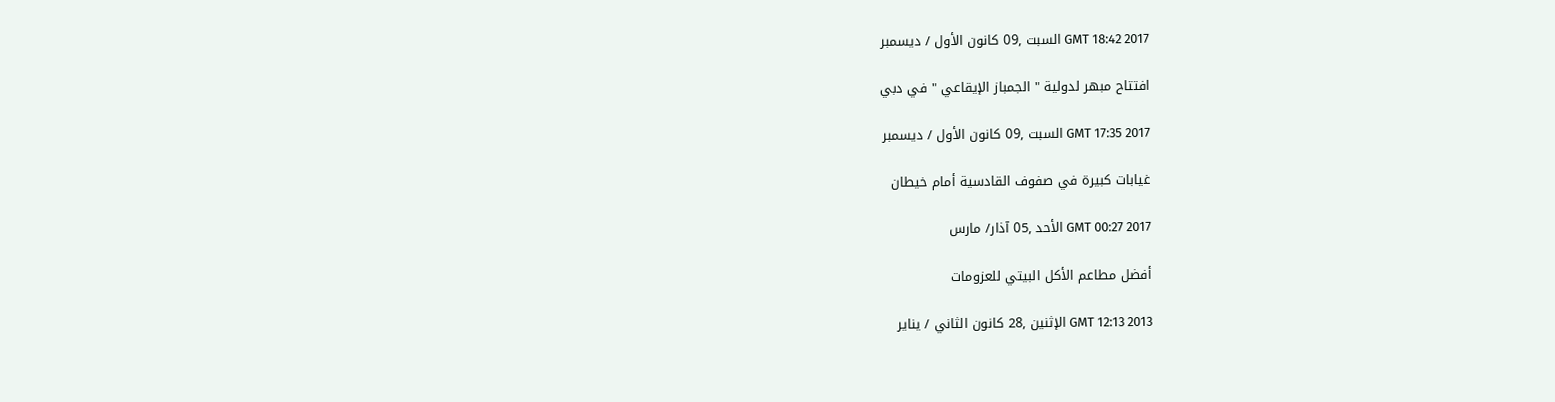GMT 18:42 2017 السبت ,09 كانون الأول / ديسمبر

افتتاح مبهر لدولية " الجمباز الإيقاعي " في دبي

GMT 17:35 2017 السبت ,09 كانون الأول / ديسمبر

غيابات كبيرة في صفوف القادسية أمام خيطان

GMT 00:27 2017 الأحد ,05 آذار/ مارس

أفضل مطاعم الأكل البيتي للعزومات

GMT 12:13 2013 الإثنين ,28 كانون الثاني / يناير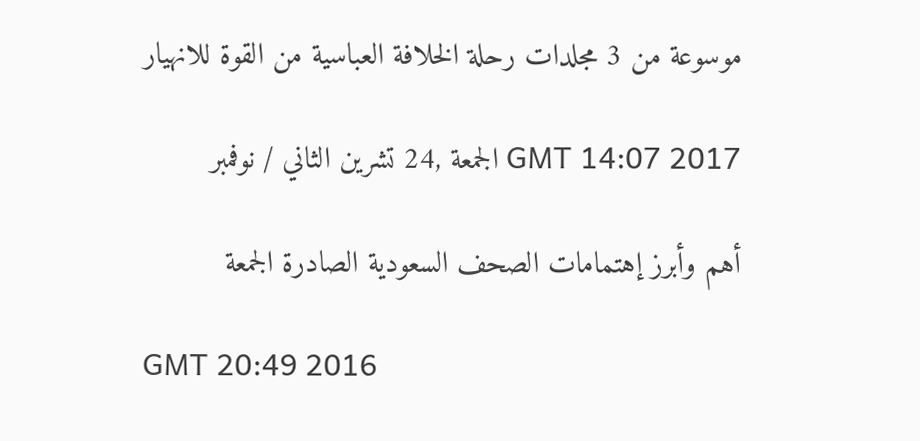موسوعة من 3 مجلدات رحلة الخلافة العباسية من القوة للانهيار

GMT 14:07 2017 الجمعة ,24 تشرين الثاني / نوفمبر

أهم وأبرز إهتمامات الصحف السعودية الصادرة الجمعة

GMT 20:49 2016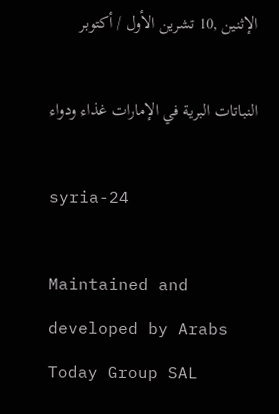الإثنين ,10 تشرين الأول / أكتوبر

النباتات البرية في الإمارات غذاء ودواء

syria-24

Maintained and developed by Arabs Today Group SAL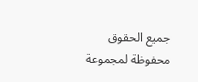جميع الحقوق محفوظة لمجموعة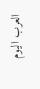العرب اليوم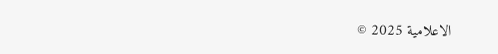الاعلامية 2025 ©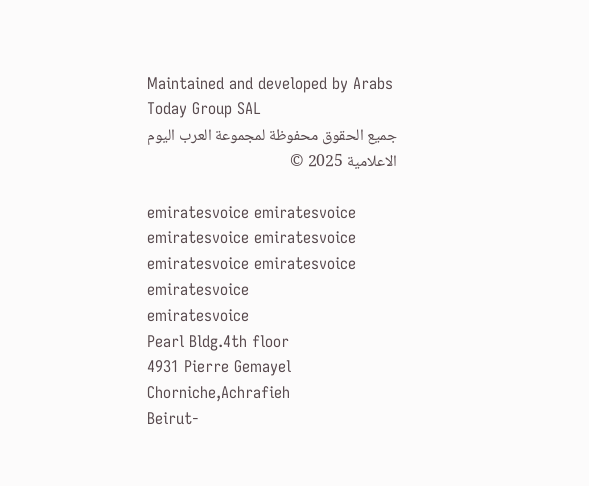Maintained and developed by Arabs Today Group SAL
جميع الحقوق محفوظة لمجموعة العرب اليوم الاعلامية 2025 ©

emiratesvoice emiratesvoice emiratesvoice emiratesvoice
emiratesvoice emiratesvoice emiratesvoice
emiratesvoice
Pearl Bldg.4th floor
4931 Pierre Gemayel Chorniche,Achrafieh
Beirut-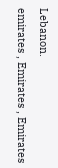Lebanon.
emirates , Emirates , Emirates